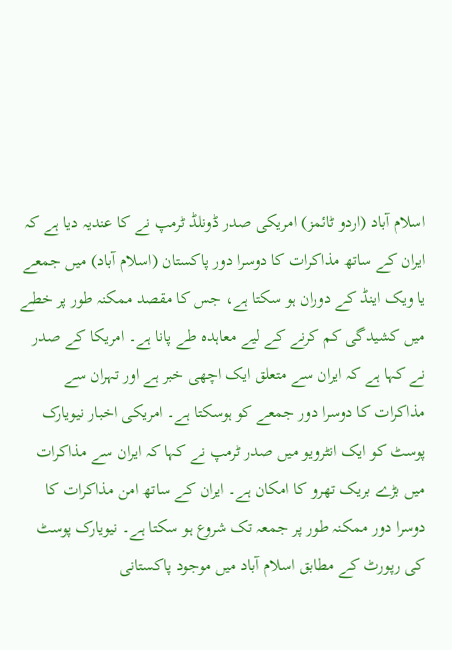اسلام آباد (اردو ٹائمز) امریکی صدر ڈونلڈ ٹرمپ نے کا عندیہ دیا ہے کہ ایران کے ساتھ مذاکرات کا دوسرا دور پاکستان (اسلام آباد) میں جمعے یا ویک اینڈ کے دوران ہو سکتا ہے، جس کا مقصد ممکنہ طور پر خطے میں کشیدگی کم کرنے کے لیے معاہدہ طے پانا ہے۔ امریکا کے صدر نے کہا ہے کہ ایران سے متعلق ایک اچھی خبر ہے اور تہران سے مذاکرات کا دوسرا دور جمعے کو ہوسکتا ہے۔ امریکی اخبار نیویارک پوسٹ کو ایک انٹرویو میں صدر ٹرمپ نے کہا کہ ایران سے مذاکرات میں بڑے بریک تھرو کا امکان ہے۔ ایران کے ساتھ امن مذاکرات کا دوسرا دور ممکنہ طور پر جمعہ تک شروع ہو سکتا ہے۔ نیویارک پوسٹ کی رپورٹ کے مطابق اسلام آباد میں موجود پاکستانی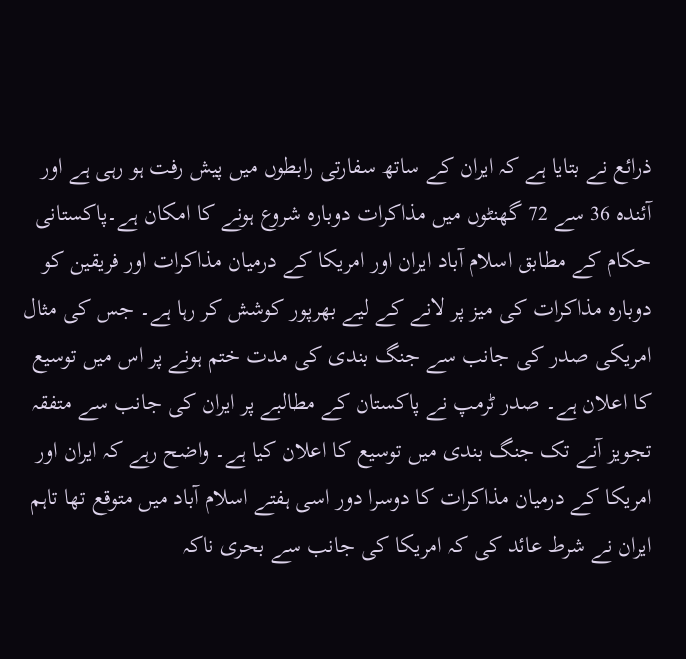ذرائع نے بتایا ہے کہ ایران کے ساتھ سفارتی رابطوں میں پیش رفت ہو رہی ہے اور آئندہ 36 سے 72 گھنٹوں میں مذاکرات دوبارہ شروع ہونے کا امکان ہے۔پاکستانی حکام کے مطابق اسلام آباد ایران اور امریکا کے درمیان مذاکرات اور فریقین کو دوبارہ مذاکرات کی میز پر لانے کے لیے بھرپور کوشش کر رہا ہے۔ جس کی مثال امریکی صدر کی جانب سے جنگ بندی کی مدت ختم ہونے پر اس میں توسیع کا اعلان ہے۔ صدر ٹرمپ نے پاکستان کے مطالبے پر ایران کی جانب سے متفقہ تجویز آنے تک جنگ بندی میں توسیع کا اعلان کیا ہے۔ واضح رہے کہ ایران اور امریکا کے درمیان مذاکرات کا دوسرا دور اسی ہفتے اسلام آباد میں متوقع تھا تاہم ایران نے شرط عائد کی کہ امریکا کی جانب سے بحری ناکہ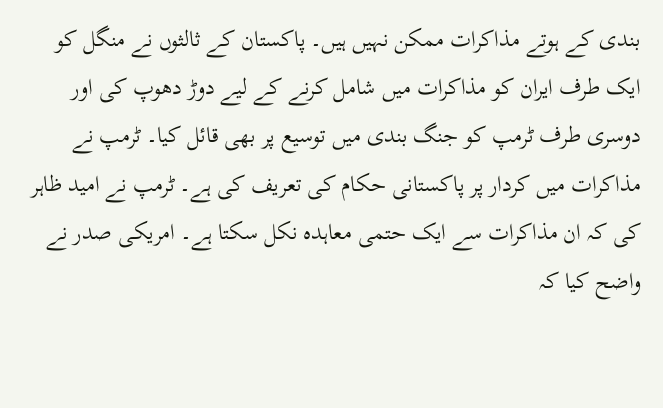بندی کے ہوتے مذاکرات ممکن نہیں ہیں۔ پاکستان کے ثالثوں نے منگل کو ایک طرف ایران کو مذاکرات میں شامل کرنے کے لیے دوڑ دھوپ کی اور دوسری طرف ٹرمپ کو جنگ بندی میں توسیع پر بھی قائل کیا۔ ٹرمپ نے مذاکرات میں کردار پر پاکستانی حکام کی تعریف کی ہے۔ ٹرمپ نے امید ظاہر کی کہ ان مذاکرات سے ایک حتمی معاہدہ نکل سکتا ہے۔ امریکی صدر نے واضح کیا کہ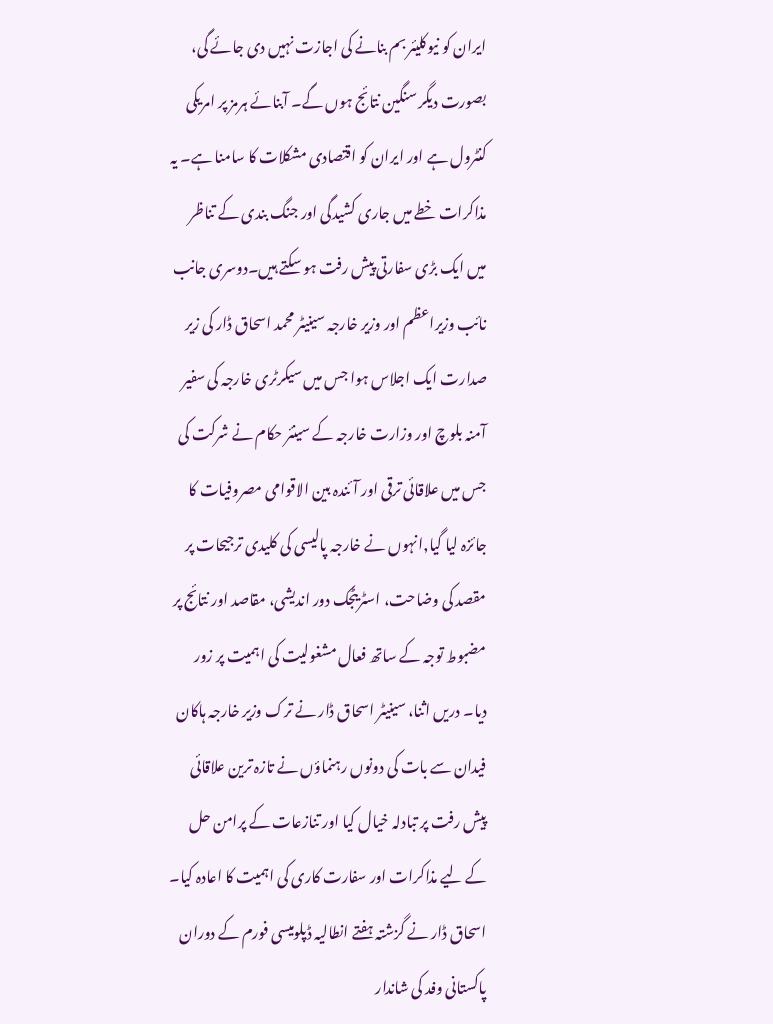ایران کو نیوکلیئر بم بنانے کی اجازت نہیں دی جائے گی، بصورت دیگر سنگین نتائج ہوں گے۔ آبنائے ہرمز پر امریکی کنٹرول ہے اور ایران کو اقتصادی مشکلات کا سامنا ہے۔ یہ مذاکرات خطے میں جاری کشیدگی اور جنگ بندی کے تناظر میں ایک بڑی سفارتی پیش رفت ہو سکتے ہیں۔دوسری جانب نائب وزیراعظم اور وزیر خارجہ سینیٹر محمد اسحاق ڈار کی زیر صدارت ایک اجلاس ہوا جس میں سیکرٹری خارجہ کی سفیر آمنہ بلوچ اور وزارت خارجہ کے سینئر حکام نے شرکت کی جس میں علاقائی ترقی اور آئندہ بین الاقوامی مصروفیات کا جائزہ لیا گیا,انہوں نے خارجہ پالیسی کی کلیدی ترجیحات پر مقصد کی وضاحت، اسٹریٹجک دور اندیشی، مقاصد اور نتائج پر مضبوط توجہ کے ساتھ فعال مشغولیت کی اہمیت پر زور دیا۔ دریں اثنا، سینیٹر اسحاق ڈار نے ترک وزیر خارجہ ہاکان فیدان سے بات کی دونوں رہنماؤں نے تازہ ترین علاقائی پیش رفت پر تبادلہ خیال کیا اور تنازعات کے پرامن حل کے لیے مذاکرات اور سفارت کاری کی اہمیت کا اعادہ کیا۔ اسحاق ڈار نے گزشتہ ہفتے انطالیہ ڈپلومیسی فورم کے دوران پاکستانی وفد کی شاندار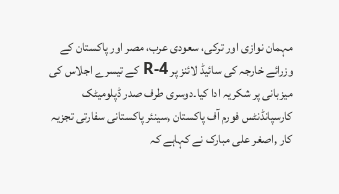مہمان نوازی اور ترکی، سعودی عرب، مصر اور پاکستان کے وزرائے خارجہ کی سائیڈ لائنز پر R-4 کے تیسرے اجلاس کی میزبانی پر شکریہ ادا کیا۔دوسری طرف صدر ڈپلومیٹک کارسپانڈنٹس فورم آف پاکستان ,سینئر پاکستانی سفارتی تجزیہ کار ,اصغر علی مبارک نے کہاہے کہ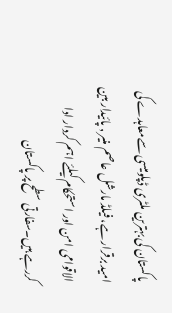پاکستان کی بہترین ملٹری ڈپلومیسی سےمعاہدے کی امید برقرار ہے، فیلڈ مارشل عاصم منیر , پائیدار بین الاقوامی امن اور استحکام کیلئے اہم کردار ادا کررہے ہیں۔سفارتی سطح پر پاکستان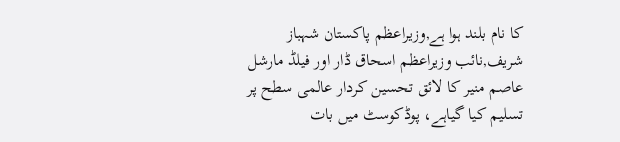کا نام بلند ہوا ہے,وزیراعظم پاکستان شہباز شریف,نائب وزیراعظم اسحاق ڈار اور فیلڈ مارشل عاصم منیر کا لائق تحسین کردار عالمی سطح پر تسلیم کیا گیاہے، پوڈکوسٹ میں بات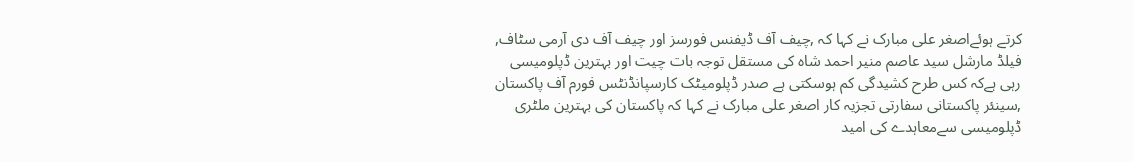کرتے ہوئےاصغر علی مبارک نے کہا کہ ,چیف آف ڈیفنس فورسز اور چیف آف دی آرمی سٹاف, فیلڈ مارشل سید عاصم منیر احمد شاہ کی مستقل توجہ بات چیت اور بہترین ڈپلومیسی رہی ہےکہ کس طرح کشیدگی کم ہوسکتی ہے صدر ڈپلومیٹک کارسپانڈنٹس فورم آف پاکستان ,سینئر پاکستانی سفارتی تجزیہ کار اصغر علی مبارک نے کہا کہ پاکستان کی بہترین ملٹری ڈپلومیسی سےمعاہدے کی امید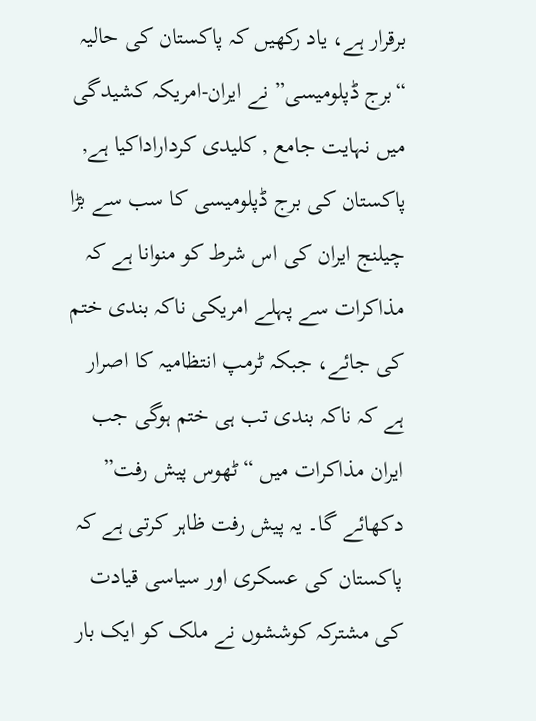برقرار ہے، یاد رکھیں کہ پاکستان کی حالیہ “برج ڈپلومیسی” نے ایران-امریکہ کشیدگی میں نہایت جامع , کلیدی کرداراداکیا ہے, پاکستان کی برج ڈپلومیسی کا سب سے بڑا چیلنج ایران کی اس شرط کو منوانا ہے کہ مذاکرات سے پہلے امریکی ناکہ بندی ختم کی جائے، جبکہ ٹرمپ انتظامیہ کا اصرار ہے کہ ناکہ بندی تب ہی ختم ہوگی جب ایران مذاکرات میں “ٹھوس پیش رفت” دکھائے گا۔ یہ پیش رفت ظاہر کرتی ہے کہ پاکستان کی عسکری اور سیاسی قیادت کی مشترکہ کوششوں نے ملک کو ایک بار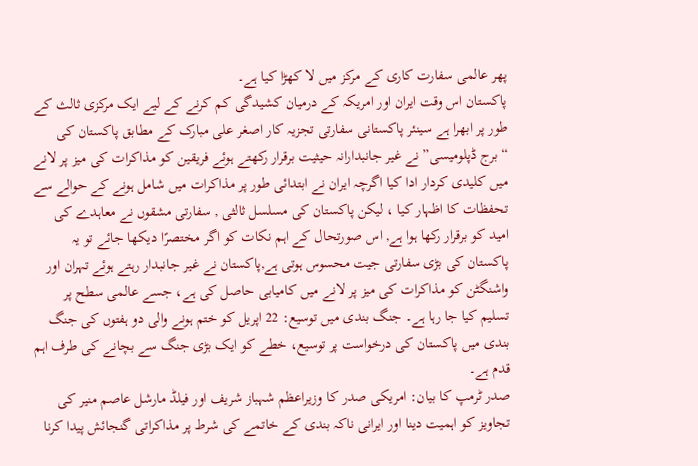پھر عالمی سفارت کاری کے مرکز میں لا کھڑا کیا ہے۔
پاکستان اس وقت ایران اور امریکہ کے درمیان کشیدگی کم کرنے کے لیے ایک مرکزی ثالث کے طور پر ابھرا ہے سینئر پاکستانی سفارتی تجزیہ کار اصغر علی مبارک کے مطابق پاکستان کی “برج ڈپلومیسی” نے غیر جانبدارانہ حیثیت برقرار رکھتے ہوئے فریقین کو مذاکرات کی میز پر لانے میں کلیدی کردار ادا کیا اگرچہ ایران نے ابتدائی طور پر مذاکرات میں شامل ہونے کے حوالے سے تحفظات کا اظہار کیا ، لیکن پاکستان کی مسلسل ثالثی , سفارتی مشقوں نے معاہدے کی امید کو برقرار رکھا ہوا ہے, اس صورتحال کے اہم نکات کو اگر مختصرًا دیکھا جائے تو یہ پاکستان کی بڑی سفارتی جیت محسوس ہوتی ہے,پاکستان نے غیر جانبدار رہتے ہوئے تہران اور واشنگٹن کو مذاکرات کی میز پر لانے میں کامیابی حاصل کی ہے، جسے عالمی سطح پر تسلیم کیا جا رہا ہے۔ جنگ بندی میں توسیع: 22 اپریل کو ختم ہونے والی دو ہفتوں کی جنگ بندی میں پاکستان کی درخواست پر توسیع، خطے کو ایک بڑی جنگ سے بچانے کی طرف اہم قدم ہے۔
صدر ٹرمپ کا بیان: امریکی صدر کا وزیراعظم شہباز شریف اور فیلڈ مارشل عاصم منیر کی تجاویز کو اہمیت دینا اور ایرانی ناکہ بندی کے خاتمے کی شرط پر مذاکراتی گنجائش پیدا کرنا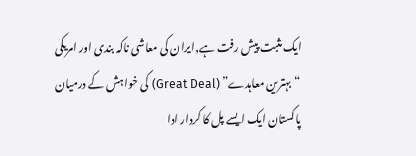ایک مثبت پیش رفت ہے,ایران کی معاشی ناکہ بندی اور امریکی “بہترین معاہدے” (Great Deal) کی خواہش کے درمیان پاکستان ایک ایسے پل کا کردار ادا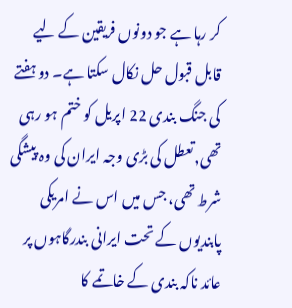کر رہا ہے جو دونوں فریقین کے لیے قابل قبول حل نکال سکتا ہے۔ دو ہفتے کی جنگ بندی 22 اپریل کو ختم ہو رہی تھی,تعطل کی بڑی وجہ ایران کی وہ پیشگی شرط تھی، جس میں اس نے امریکی پابندیوں کے تحت ایرانی بندرگاہوں پر عائد ناکہ بندی کے خاتمے کا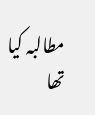مطالبہ کیا تھا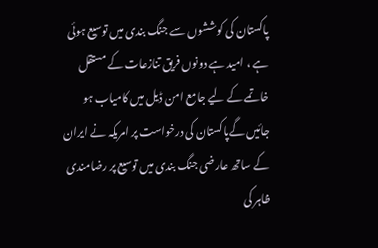پاکستان کی کوششوں سے جنگ بندی میں توسیع ہوئی ہے ، امید ہے دونوں فریق تنازعات کے مستقل خاتمے کے لیے جامع امن ڈیل میں کامیاب ہو جائیں گےپاکستان کی درخواست پر امریکہ نے ایران کے ساتھ عارضی جنگ بندی میں توسیع پر رضامندی ظاہر کی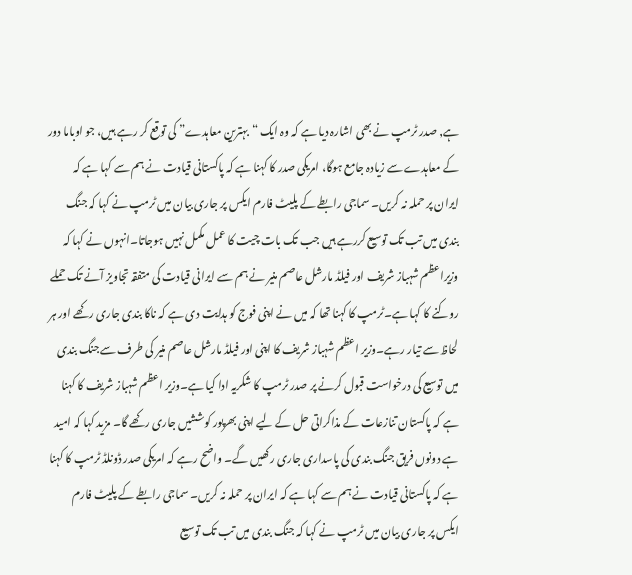ہے, صدر ٹرمپ نے بھی اشارہ دیا ہے کہ وہ ایک “بہترین معاہدے” کی توقع کر رہے ہیں، جو اوباما دور کے معاہدے سے زیادہ جامع ہوگا، امریکی صدر کا کہنا ہے کہ پاکستانی قیادت نے ہم سے کہا ہے کہ ایران پر حملہ نہ کریں۔ سماجی رابطے کے پلیٹ فارم ایکس پر جاری بیان میں ٹرمپ نے کہا کہ جنگ بندی میں تب تک توسیع کررہے ہیں جب تک بات چیت کا عمل مکمل نہیں ہوجاتا۔انہوں نے کہا کہ وزیراعظم شہباز شریف اور فیلڈ مارشل عاصم منیر نے ہم سے ایرانی قیادت کی متفقہ تجاویز آنے تک حملے روکنے کا کہا ہے۔ٹرمپ کا کہنا تھا کہ میں نے اپنی فوج کو ہدایت دی ہے کہ ناکا بندی جاری رکھے اور ہر لحاظ سے تیار رہے۔وزیر اعظم شہباز شریف کا اپنی اور فیلڈ مارشل عاصم منیر کی طرف سےجنگ بندی میں توسیع کی درخواست قبول کرنے پر صدر ٹرمپ کا شکریہ ادا کیا ہے۔وزیر اعظم شہباز شریف کا کہنا ہے کہ پاکستان تنازعات کے مذاکراتی حل کے لیے اپنی بھرپور کوششیں جاری رکھے گا۔ مزید کہا کہ امید ہے دونوں فریق جنگ بندی کی پاسداری جاری رکھیں گے۔ واضح رہے کہ امریکی صدر ڈونلڈ ٹرمپ کا کہنا ہے کہ پاکستانی قیادت نے ہم سے کہا ہے کہ ایران پر حملہ نہ کریں۔ سماجی رابطے کے پلیٹ فارم ایکس پر جاری بیان میں ٹرمپ نے کہا کہ جنگ بندی میں تب تک توسیع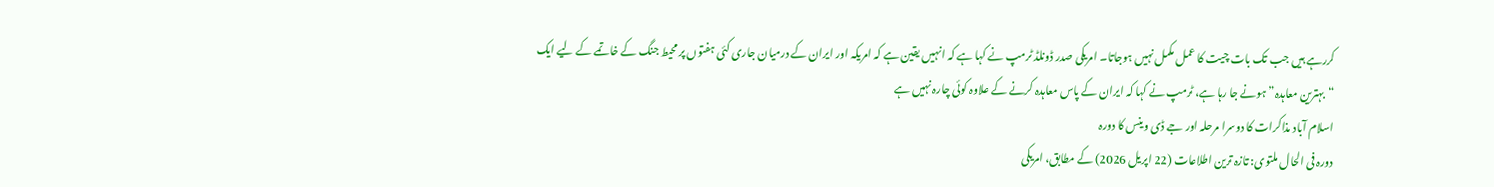کررہے ہیں جب تک بات چیت کا عمل مکمل نہیں ہوجاتا۔ امریکی صدر ڈونلڈ ٹرمپ نے کہا ہے کہ انہیں یقین ہے کہ امریکہ اور ایران کے درمیان جاری کئی ہفتوں پر محیط جنگ کے خاتمے کے لیے ایک “بہترین معاہدہ” ہونے جا رہا ہے، ٹرمپ نے کہا کہ ایران کے پاس معاہدہ کرنے کے علاوہ کوئی چارہ نہیں ہے
اسلام آباد مذاکرات کا دوسرا مرحلہ اور جے ڈی وینس کا دورہ
دورہ فی الحال ملتوی: تازہ ترین اطلاعات (22 اپریل 2026) کے مطابق، امریکی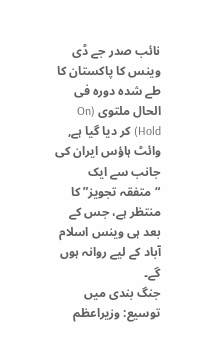نائب صدر جے ڈی وینس کا پاکستان کا طے شدہ دورہ فی الحال ملتوی (On Hold) کر دیا گیا ہے, وائٹ ہاؤس ایران کی جانب سے ایک “متفقہ تجویز” کا منتظر ہے، جس کے بعد ہی وینس اسلام آباد کے لیے روانہ ہوں گے۔
جنگ بندی میں توسیع: وزیراعظم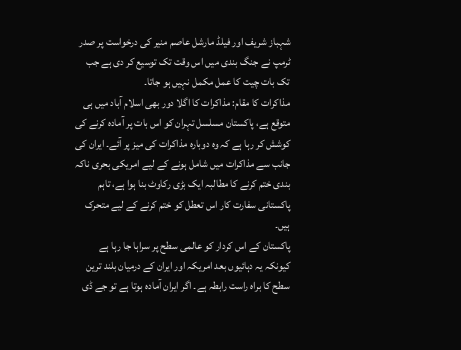شہباز شریف اور فیلڈ مارشل عاصم منیر کی درخواست پر صدر ٹرمپ نے جنگ بندی میں اس وقت تک توسیع کر دی ہے جب تک بات چیت کا عمل مکمل نہیں ہو جاتا۔
مذاکرات کا مقام: مذاکرات کا اگلا دور بھی اسلام آباد میں ہی متوقع ہے، پاکستان مسلسل تہران کو اس بات پر آمادہ کرنے کی کوشش کر رہا ہے کہ وہ دوبارہ مذاکرات کی میز پر آئے۔ ایران کی جانب سے مذاکرات میں شامل ہونے کے لیے امریکی بحری ناکہ بندی ختم کرنے کا مطالبہ ایک بڑی رکاوٹ بنا ہوا ہے، تاہم پاکستانی سفارت کار اس تعطل کو ختم کرنے کے لیے متحرک ہیں۔
پاکستان کے اس کردار کو عالمی سطح پر سراہا جا رہا ہے کیونکہ یہ دہائیوں بعد امریکہ اور ایران کے درمیان بلند ترین سطح کا براہ راست رابطہ ہے۔ اگر ایران آمادہ ہوتا ہے تو جے ڈی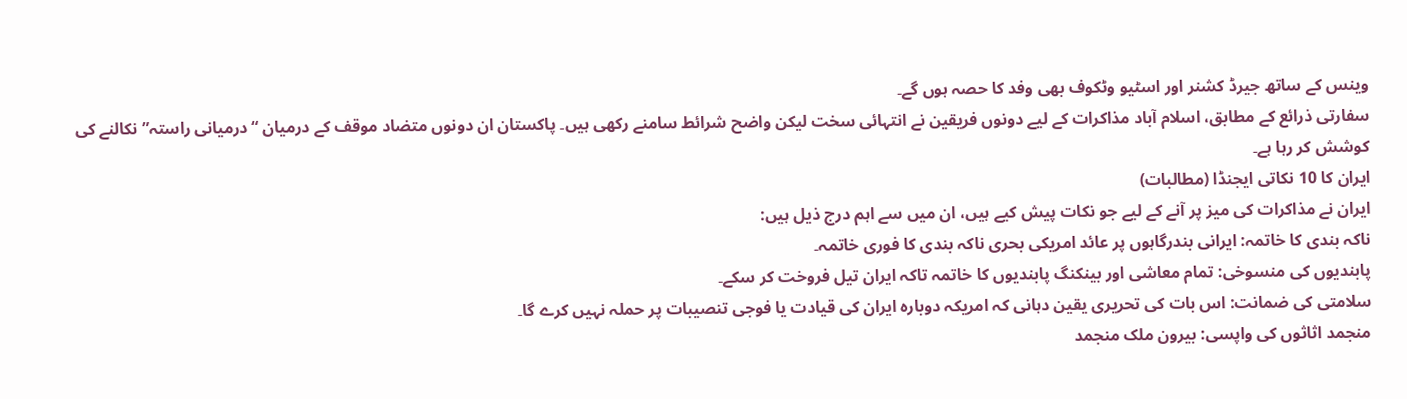وینس کے ساتھ جیرڈ کشنر اور اسٹیو وٹکوف بھی وفد کا حصہ ہوں گے۔
سفارتی ذرائع کے مطابق، اسلام آباد مذاکرات کے لیے دونوں فریقین نے انتہائی سخت لیکن واضح شرائط سامنے رکھی ہیں۔ پاکستان ان دونوں متضاد موقف کے درمیان “درمیانی راستہ” نکالنے کی کوشش کر رہا ہے۔
ایران کا 10 نکاتی ایجنڈا (مطالبات)
ایران نے مذاکرات کی میز پر آنے کے لیے جو نکات پیش کیے ہیں، ان میں سے اہم درج ذیل ہیں:
ناکہ بندی کا خاتمہ: ایرانی بندرگاہوں پر عائد امریکی بحری ناکہ بندی کا فوری خاتمہ۔
پابندیوں کی منسوخی: تمام معاشی اور بینکنگ پابندیوں کا خاتمہ تاکہ ایران تیل فروخت کر سکے۔
سلامتی کی ضمانت: اس بات کی تحریری یقین دہانی کہ امریکہ دوبارہ ایران کی قیادت یا فوجی تنصیبات پر حملہ نہیں کرے گا۔
منجمد اثاثوں کی واپسی: بیرون ملک منجمد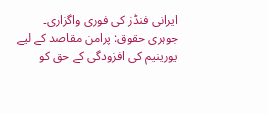ایرانی فنڈز کی فوری واگزاری۔
جوہری حقوق: پرامن مقاصد کے لیے یورینیم کی افزودگی کے حق کو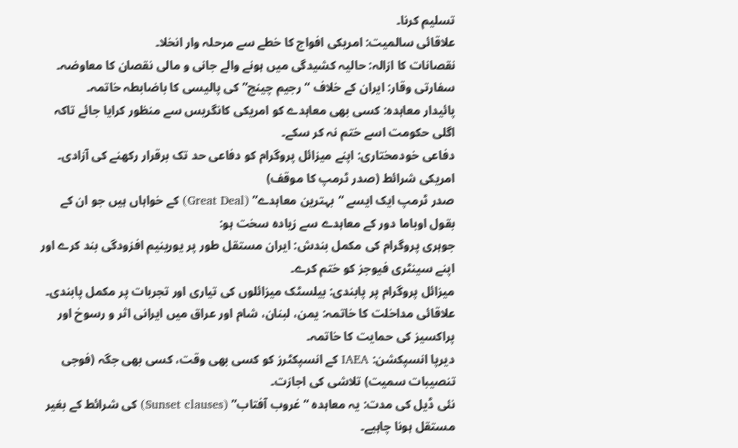تسلیم کرنا۔
علاقائی سالمیت: امریکی افواج کا خطے سے مرحلہ وار انخلا۔
نقصانات کا ازالہ: حالیہ کشیدگی میں ہونے والے جانی و مالی نقصان کا معاوضہ۔
سفارتی وقار: ایران کے خلاف “رجیم چینج” کی پالیسی کا باضابطہ خاتمہ۔
پائیدار معاہدہ: کسی بھی معاہدے کو امریکی کانگریس سے منظور کرایا جائے تاکہ اگلی حکومت اسے ختم نہ کر سکے۔
دفاعی خودمختاری: اپنے میزائل پروگرام کو دفاعی حد تک برقرار رکھنے کی آزادی۔
امریکی شرائط (صدر ٹرمپ کا موقف)
صدر ٹرمپ ایک ایسے “بہترین معاہدے” (Great Deal) کے خواہاں ہیں جو ان کے بقول اوباما دور کے معاہدے سے زیادہ سخت ہو:
جوہری پروگرام کی مکمل بندش: ایران مستقل طور پر یورینیم افزودگی بند کرے اور اپنے سینٹری فیوجز کو ختم کرے۔
میزائل پروگرام پر پابندی: بیلسٹک میزائلوں کی تیاری اور تجربات پر مکمل پابندی۔
علاقائی مداخلت کا خاتمہ: یمن، لبنان، شام اور عراق میں ایرانی اثر و رسوخ اور پراکسیز کی حمایت کا خاتمہ۔
دیرپا انسپکشن: IAEA کے انسپکٹرز کو کسی بھی وقت، کسی بھی جگہ (فوجی تنصیبات سمیت) تلاشی کی اجازت۔
نئی ڈیل کی مدت: یہ معاہدہ “غروب آفتاب” (Sunset clauses) کی شرائط کے بغیر مستقل ہونا چاہیے۔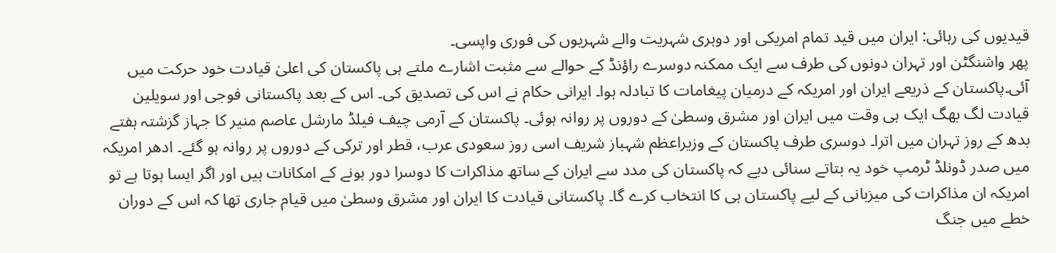قیدیوں کی رہائی: ایران میں قید تمام امریکی اور دوہری شہریت والے شہریوں کی فوری واپسی۔
پھر واشنگٹن اور تہران دونوں کی طرف سے ایک ممکنہ دوسرے راؤنڈ کے حوالے سے مثبت اشارے ملتے ہی پاکستان کی اعلیٰ قیادت خود حرکت میں آئی۔پاکستان کے ذریعے ایران اور امریکہ کے درمیان پیغامات کا تبادلہ ہوا۔ ایرانی حکام نے اس کی تصدیق کی۔ اس کے بعد پاکستانی فوجی اور سویلین قیادت لگ بھگ ایک ہی وقت میں ایران اور مشرق وسطیٰ کے دوروں پر روانہ ہوئی۔ پاکستان کے آرمی چیف فیلڈ مارشل عاصم منیر کا جہاز گزشتہ ہفتے بدھ کے روز تہران میں اترا۔ دوسری طرف پاکستان کے وزیراعظم شہباز شریف اسی روز سعودی عرب، قطر اور ترکی کے دوروں پر روانہ ہو گئے۔ ادھر امریکہ میں صدر ڈونلڈ ٹرمپ خود یہ بتاتے سنائی دیے کہ پاکستان کی مدد سے ایران کے ساتھ مذاکرات کا دوسرا دور ہونے کے امکانات ہیں اور اگر ایسا ہوتا ہے تو امریکہ ان مذاکرات کی میزبانی کے لیے پاکستان ہی کا انتخاب کرے گا۔ پاکستانی قیادت کا ایران اور مشرق وسطیٰ میں قیام جاری تھا کہ اس کے دوران خطے میں جنگ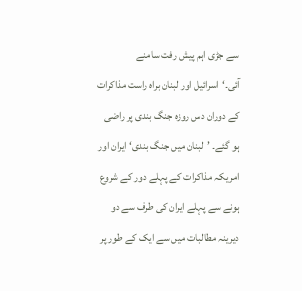سے جڑی اہم پیش رفت سامنے آئی۔‘اسرائیل اور لبنان براہ راست مذاکرات کے دوران دس روزہ جنگ بندی پر راضی ہو گئے۔ ’لبنان میں جنگ بندی‘ ایران اور امریکہ مذاکرات کے پہلے دور کے شروع ہونے سے پہلے ایران کی طرف سے دو دیرینہ مطالبات میں سے ایک کے طور پر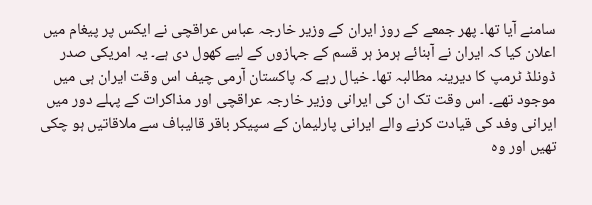سامنے آیا تھا۔ پھر جمعے کے روز ایران کے وزیر خارجہ عباس عراقچی نے ایکس پر پیغام میں اعلان کیا کہ ایران نے آبنائے ہرمز ہر قسم کے جہازوں کے لیے کھول دی ہے۔ یہ امریکی صدر ڈونلڈ ٹرمپ کا دیرینہ مطالبہ تھا۔ خیال رہے کہ پاکستان آرمی چیف اس وقت ایران ہی میں موجود تھے۔ اس وقت تک ان کی ایرانی وزیر خارجہ عراقچی اور مذاکرات کے پہلے دور میں ایرانی وفد کی قیادت کرنے والے ایرانی پارلیمان کے سپیکر باقر قالیباف سے ملاقاتیں ہو چکی تھیں اور وہ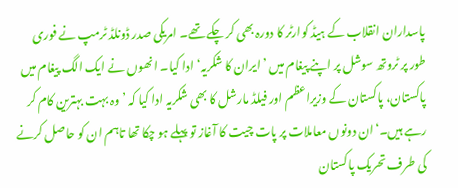پاسداران انقلاب کے ہیڈ کوارٹر کا دورہ بھی کر چکے تھے۔ امریکی صدر ڈونلڈ ٹرمپ نے فوری طور پر ٹروتھ سوشل پر اپنے پیغام میں ’ایران کا شکریہ‘ ادا کیا۔ انھوں نے ایک الگ پیغام میں پاکستان، پاکستان کے وزیراعظم اور فیلڈ مارشل کا بھی شکریہ ادا کیا کہ ’وہ بہت بہترین کام کر رہے ہیں۔‘ان دونوں معاملات پر پات چیت کا آغاز تو پہلے ہو چکا تھا تاہم ان کو حاصل کرنے کی طرف تحریک پاکستان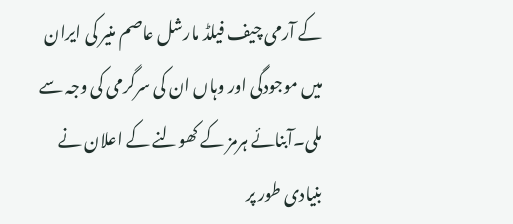کے آرمی چیف فیلڈ مارشل عاصم منیر کی ایران میں موجودگی اور وہاں ان کی سرگرمی کی وجہ سے ملی۔آبنائے ہرمز کے کھولنے کے اعلان نے بنیادی طور پر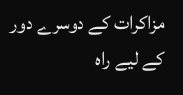مزاکرات کے دوسرے دور کے لیے راہ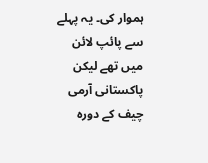ہموار کی۔ یہ پہلے سے پائپ لائن میں تھے لیکن پاکستانی آرمی چیف کے دورہ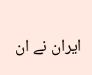ایران نے ان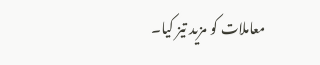معاملات کو مزید تیز کیا۔